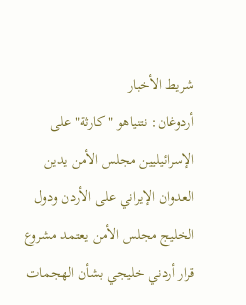شريط الأخبار
أردوغان: نتنياهو "كارثة" على الإسرائيليين مجلس الأمن يدين العدوان الإيراني على الأردن ودول الخليج مجلس الأمن يعتمد مشروع قرار أردني خليجي بشأن الهجمات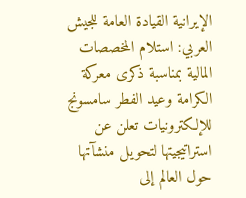الإيرانية القيادة العامة للجيش العربي: استلام المخصصات المالية بمناسبة ذكرى معركة الكرامة وعيد الفطر سامسونج للإلكترونيات تعلن عن استراتيجيتها لتحويل منشآتها حول العالم إلى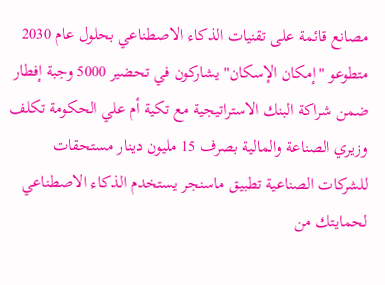مصانع قائمة على تقنيات الذكاء الاصطناعي بحلول عام 2030 متطوعو "إمكان الإسكان" يشاركون في تحضير 5000 وجبة إفطار ضمن شراكة البنك الاستراتيجية مع تكية أم علي الحكومة تكلف وزيري الصناعة والمالية بصرف 15 مليون دينار مستحقات للشركات الصناعية تطبيق ماسنجر يستخدم الذكاء الاصطناعي لحمايتك من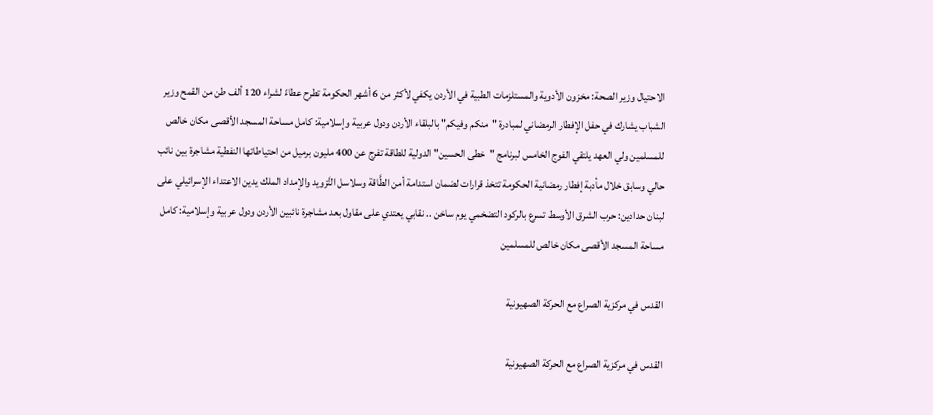الاحتيال وزير الصحة: مخزون الأدوية والمستلزمات الطبية في الأردن يكفي لأكثر من 6 أشهر الحكومة تطرح عطاءً لشراء 120 ألف طن من القمح وزير الشباب يشارك في حفل الإفطار الرمضاني لمبادرة "منكم وفيكم" بالبلقاء الأردن ودول عربية وإسلامية: كامل مساحة المسجد الأقصى مكان خالص للمسلمين ولي العهد يلتقي الفوج الخامس لبرنامج "خطى الحسين" الدولية للطاقة تفرج عن 400 مليون برميل من احتياطاتها النفطية مشاجرة بين نائب حالي وسابق خلال مأدبة إفطار رمضانية الحكومة تتخذ قرارات لضمان استدامة أمن الطَّاقة وسلاسل التَّزويد والإمداد الملك يدين الاعتداء الإسرائيلي على لبنان حدادين: حرب الشرق الأوسط تسرع بالركود التضخمي يوم ساخن .. نقابي يعتدي على مقاول بعد مشاجرة نائبين الأردن ودول عربية وإسلامية: كامل مساحة المسجد الأقصى مكان خالص للمسلمين

القدس في مركزية الصراع مع الحركة الصهيونية

القدس في مركزية الصراع مع الحركة الصهيونية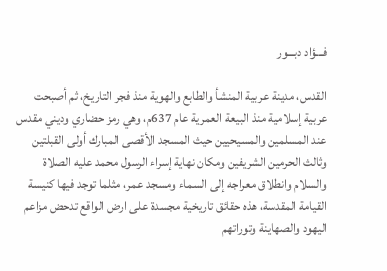فـــؤاد دبـــور

القدس، مدينة عربية المنشأ والطابع والهوية منذ فجر التاريخ، ثم أصبحت عربية إسلامية منذ البيعة العمرية عام 637م، وهي رمز حضاري وديني مقدس عند المسلمين والمسيحيين حيث المسجد الأقصى المبارك أولى القبلتين وثالث الحرمين الشريفين ومكان نهاية إسراء الرسول محمد عليه الصلاة والسلام وانطلاق معراجه إلى السماء ومسجد عمر، مثلما توجد فيها كنيسة القيامة المقدسة، هذه حقائق تاريخية مجسدة على ارض الواقع تدحض مزاعم اليهود والصهاينة وتوراتهم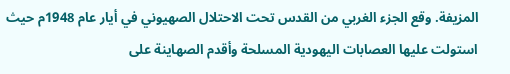المزيفة. وقع الجزء الغربي من القدس تحت الاحتلال الصهيوني في أيار عام 1948م حيث استولت عليها العصابات اليهودية المسلحة وأقدم الصهاينة على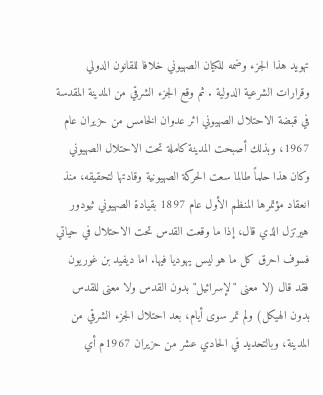تهويد هذا الجزء وضمه للكيان الصهيوني خلافا للقانون الدولي وقرارات الشرعية الدولية . ثم وقع الجزء الشرقي من المدينة المقدسة في قبضة الاحتلال الصهيوني اثر عدوان الخامس من حزيران عام 1967، وبذلك أصبحت المدينة كاملة تحت الاحتلال الصهيوني وكان هذا حلماً طالما سعت الحركة الصهيونية وقادتها لتحقيقه، منذ انعقاد مؤتمرها المنظم الأول عام 1897 بقيادة الصهيوني ثيودور هيرتزل الذي قال، إذا ما وقعت القدس تحت الاحتلال في حياتي فسوف احرق كل ما هو ليس يهوديا فيها. اما ديفيد بن غوريون فقد قال (لا معنى "لإسرائيل" بدون القدس ولا معنى للقدس بدون الهيكل) ولم تمر سوى أيام، بعد احتلال الجزء الشرقي من المدينة، وبالتحديد في الحادي عشر من حزيران 1967م أي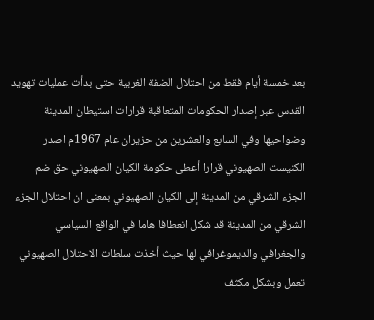بعد خمسة أيام فقط من احتلال الضفة الغربية حتى بدأت عمليات تهويد القدس عبر إصدار الحكومات المتعاقبة قرارات استيطان المدينة وضواحيها وفي السابع والعشرين من حزيران عام 1967م اصدر الكنيست الصهيوني قرارا أعطى حكومة الكيان الصهيوني حق ضم الجزء الشرقي من المدينة إلى الكيان الصهيوني بمعنى ان احتلال الجزء الشرقي من المدينة قد شكل انعطافا هاما في الواقع السياسي والجغرافي والديموغرافي لها حيث أخذت سلطات الاحتلال الصهيوني تعمل وبشكل مكثف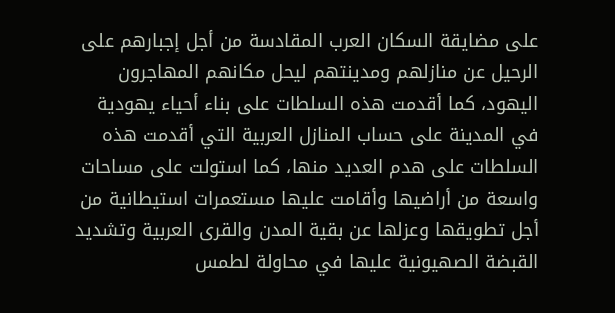على مضايقة السكان العرب المقادسة من أجل إجبارهم على الرحيل عن منازلهم ومدينتهم ليحل مكانهم المهاجرون اليهود، كما أقدمت هذه السلطات على بناء أحياء يهودية في المدينة على حساب المنازل العربية التي أقدمت هذه السلطات على هدم العديد منها، كما استولت على مساحات واسعة من أراضيها وأقامت عليها مستعمرات استيطانية من أجل تطويقها وعزلها عن بقية المدن والقرى العربية وتشديد القبضة الصهيونية عليها في محاولة لطمس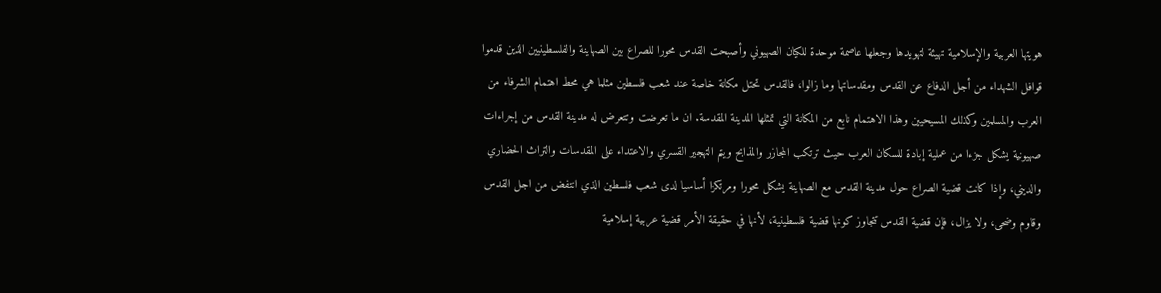هويتها العربية والإسلامية تهيئة لتهويدها وجعلها عاصمة موحدة للكيان الصهيوني وأصبحت القدس محورا للصراع بين الصهاينة والفلسطينيين الذين قدموا قوافل الشهداء من أجل الدفاع عن القدس ومقدساتها وما زالوا، فالقدس تحتل مكانة خاصة عند شعب فلسطين مثلما هي محط اهتمام الشرفاء من العرب والمسلمين وكذلك المسيحيين وهذا الاهتمام نابع من المكانة التي تمثلها المدينة المقدسة. ان ما تعرضت وتتعرض له مدينة القدس من إجراءات صهيونية يشكل جزءا من عملية إبادة للسكان العرب حيث ترتكب المجازر والمذابح ويتم التهجير القسري والاعتداء على المقدسات والتراث الحضاري والديني، وإذا كانت قضية الصراع حول مدينة القدس مع الصهاينة يشكل محورا ومرتكزا أساسيا لدى شعب فلسطين الذي انتفض من اجل القدس وقاوم وضحى، ولا يزال، فإن قضية القدس تتجاوز كونها قضية فلسطينية، لأنها في حقيقة الأمر قضية عربية إسلامية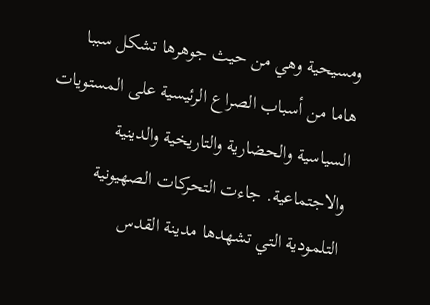ومسيحية وهي من حيث جوهرها تشكل سببا هاما من أسباب الصراع الرئيسية على المستويات السياسية والحضارية والتاريخية والدينية والاجتماعية. جاءت التحركات الصهيونية التلمودية التي تشهدها مدينة القدس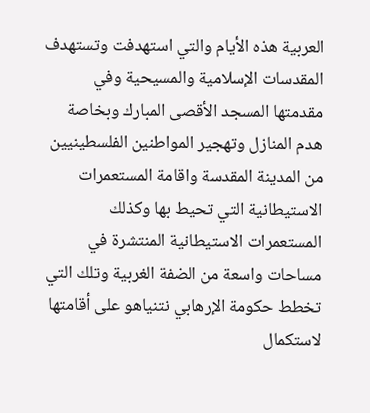العربية هذه الأيام والتي استهدفت وتستهدف المقدسات الإسلامية والمسيحية وفي مقدمتها المسجد الأقصى المبارك وبخاصة هدم المنازل وتهجير المواطنين الفلسطينيين من المدينة المقدسة واقامة المستعمرات الاستيطانية التي تحيط بها وكذلك المستعمرات الاستيطانية المنتشرة في مساحات واسعة من الضفة الغربية وتلك التي تخطط حكومة الإرهابي نتنياهو على أقامتها لاستكمال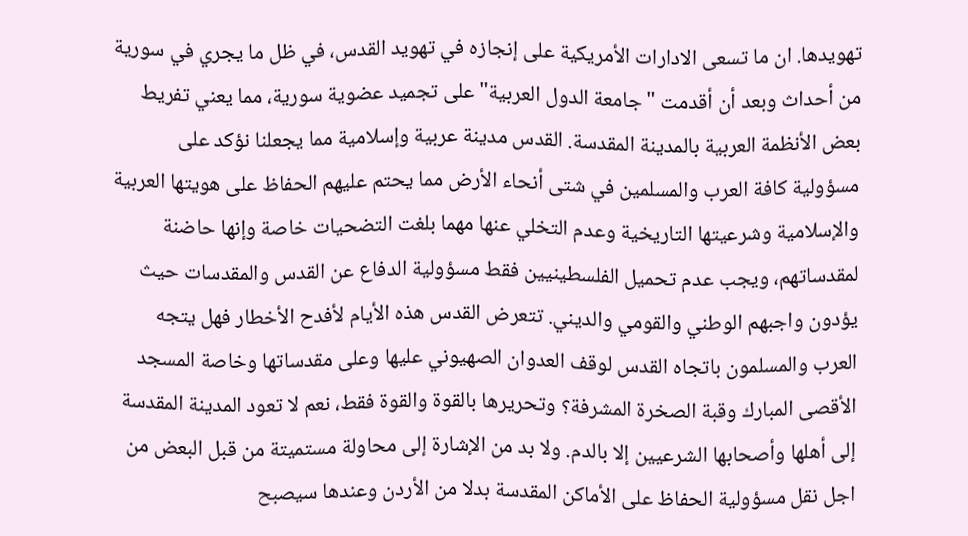تهويدها. ان ما تسعى الادارات الأمريكية على إنجازه في تهويد القدس، في ظل ما يجري في سورية من أحداث وبعد أن أقدمت "جامعة الدول العربية" على تجميد عضوية سورية، مما يعني تفريط بعض الأنظمة العربية بالمدينة المقدسة. القدس مدينة عربية وإسلامية مما يجعلنا نؤكد على مسؤولية كافة العرب والمسلمين في شتى أنحاء الأرض مما يحتم عليهم الحفاظ على هويتها العربية والإسلامية وشرعيتها التاريخية وعدم التخلي عنها مهما بلغت التضحيات خاصة وإنها حاضنة لمقدساتهم، ويجب عدم تحميل الفلسطينيين فقط مسؤولية الدفاع عن القدس والمقدسات حيث يؤدون واجبهم الوطني والقومي والديني. تتعرض القدس هذه الأيام لأفدح الأخطار فهل يتجه العرب والمسلمون باتجاه القدس لوقف العدوان الصهيوني عليها وعلى مقدساتها وخاصة المسجد الأقصى المبارك وقبة الصخرة المشرفة؟ وتحريرها بالقوة والقوة فقط، نعم لا تعود المدينة المقدسة إلى أهلها وأصحابها الشرعيين إلا بالدم. ولا بد من الإشارة إلى محاولة مستميتة من قبل البعض من اجل نقل مسؤولية الحفاظ على الأماكن المقدسة بدلا من الأردن وعندها سيصبح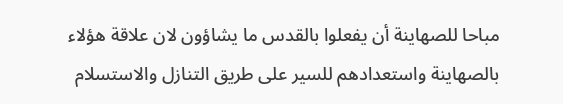مباحا للصهاينة أن يفعلوا بالقدس ما يشاؤون لان علاقة هؤلاء بالصهاينة واستعدادهم للسير على طريق التنازل والاستسلام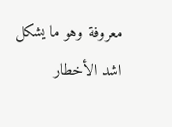معروفة وهو ما يشكل اشد الأخطار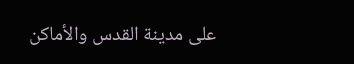على مدينة القدس والأماكن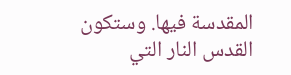المقدسة فيها. وستكون القدس النار التي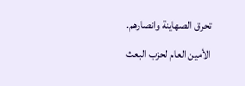تحرق الصهاينة وانصارهم.
الأمين العام لحزب البعث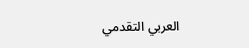العربي التقدمي